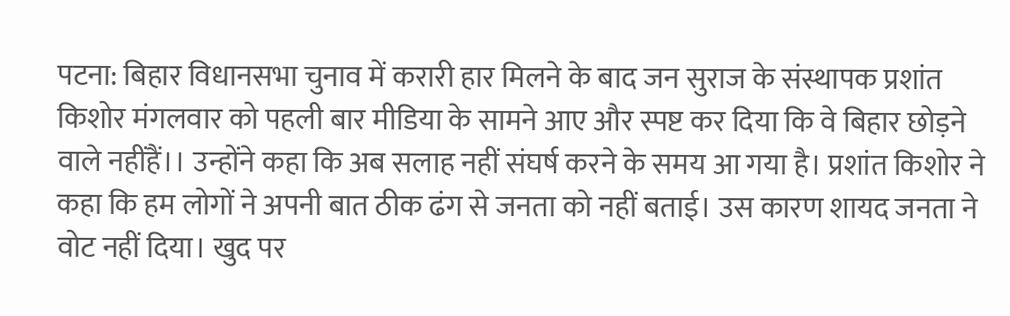पटना: बिहार विधानसभा चुनाव में करारी हार मिलने के बाद जन सुराज के संस्थापक प्रशांत किशोर मंगलवार को पहली बार मीडिया के सामने आए और स्पष्ट कर दिया कि वे बिहार छोड़ने वाले नहींहैं।। उन्होंने कहा कि अब सलाह नहीं संघर्ष करने के समय आ गया है। प्रशांत किशोर ने कहा कि हम लोगों ने अपनी बात ठीक ढंग से जनता को नहीं बताई। उस कारण शायद जनता ने वोट नहीं दिया। खुद पर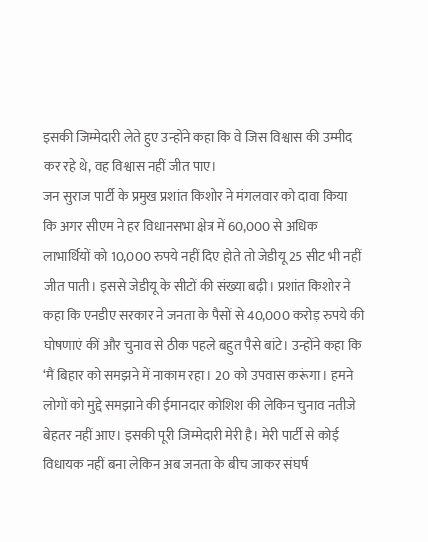इसकी जिम्मेदारी लेते हुए उन्होंने कहा कि वे जिस विश्वास की उम्मीद कर रहे थे, वह विश्वास नहीं जीत पाए।
जन सुराज पार्टी के प्रमुख प्रशांत किशोर ने मंगलवार को दावा किया कि अगर सीएम ने हर विधानसभा क्षेत्र में 60,000 से अधिक लाभार्थियों को 10,000 रुपये नहीं दिए होते तो जेडीयू 25 सीट भी नहीं जीत पाती। इससे जेडीयू के सीटों की संख्या बढ़ी। प्रशांत किशोर ने कहा कि एनडीए सरकार ने जनता के पैसों से 40,000 करोड़ रुपये की घोषणाएं कीं और चुनाव से ठीक पहले बहुत पैसे बांटे। उन्होंने कहा कि ‘मैं बिहार को समझने में नाकाम रहा। 20 को उपवास करूंगा। हमने लोगों को मुद्दे समझाने की ईमानदार कोशिश की लेकिन चुनाव नतीजे बेहतर नहीं आए। इसकी पूरी जिम्मेदारी मेरी है। मेरी पार्टी से कोई विधायक नहीं बना लेकिन अब जनता के बीच जाकर संघर्ष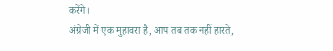करेंगे।
अंग्रेजी में एक मुहावरा है, आप तब तक नहीं हारते,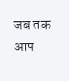जब तक आप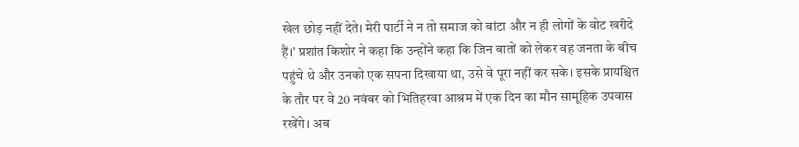खेल छोड़ नहीं देते। मेरी पार्टी ने न तो समाज को बांटा और न ही लोगों के वोट खरीदे हैं।’ प्रशांत किशोर ने कहा कि उन्होंने कहा कि जिन बातों को लेकर वह जनता के बीच पहुंचे थे और उनको एक सपना दिखाया था, उसे वे पूरा नहीं कर सके। इसके प्रायश्चित के तौर पर वे 20 नवंबर को भितिहरवा आश्रम में एक दिन का मौन सामूहिक उपवास रखेंगे। अब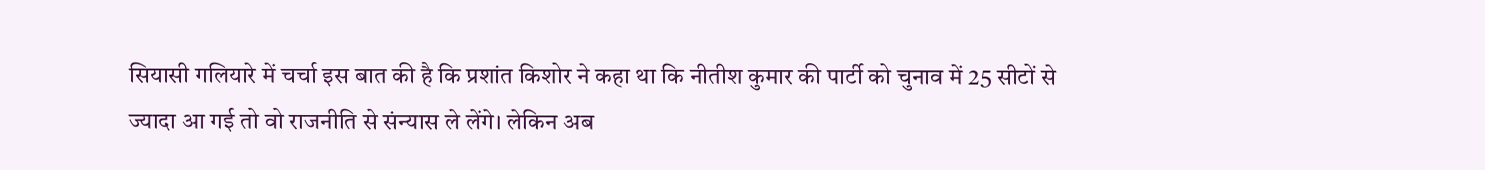सियासी गलियारे में चर्चा इस बात की है कि प्रशांत किशोर ने कहा था कि नीतीश कुमार की पार्टी को चुनाव में 25 सीटों से ज्यादा आ गई तो वो राजनीति से संन्यास ले लेंगे। लेकिन अब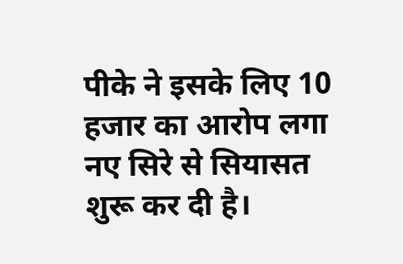पीके ने इसके लिए 10 हजार का आरोप लगा नए सिरे से सियासत शुरू कर दी है।